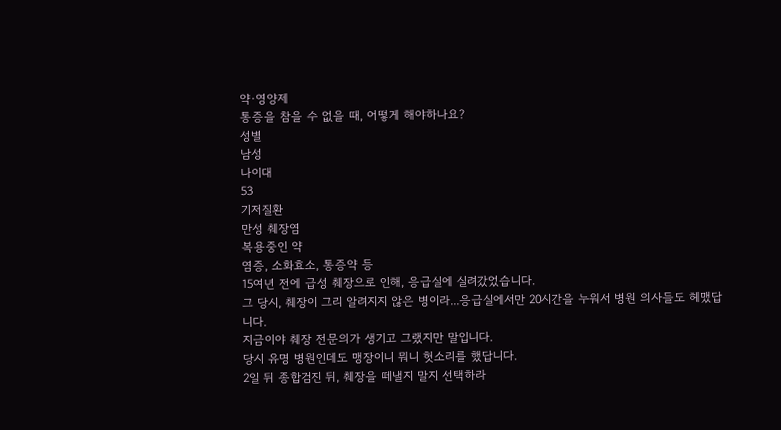약·영양제
통증을 참을 수 없을 때, 어떻게 해야하나요?
성별
남성
나이대
53
기저질환
만성 췌장염
복용중인 약
염증, 소화효소, 통증약 등
15여년 전에 급성 췌장으로 인해, 응급실에 실려갔었습니다.
그 당시, 췌장이 그리 알려지지 않은 병이라...응급실에서만 20시간을 누워서 병원 의사들도 헤맸답니다.
지금이야 췌장 전문의가 생기고 그랬지만 말입니다.
당시 유명 병원인데도 맹장이니 뭐니 헛소리를 했답니다.
2일 뒤 종합검진 뒤, 췌장을 떼낼지 말지 선택하라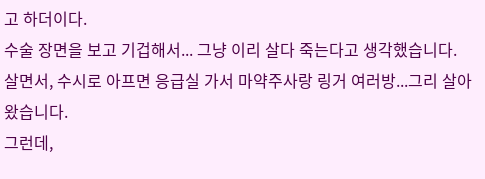고 하더이다.
수술 장면을 보고 기겁해서... 그냥 이리 살다 죽는다고 생각했습니다.
살면서, 수시로 아프면 응급실 가서 마약주사랑 링거 여러방...그리 살아왔습니다.
그런데,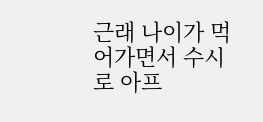근래 나이가 먹어가면서 수시로 아프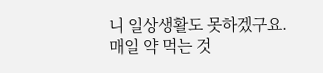니 일상생활도 못하겠구요.
매일 약 먹는 것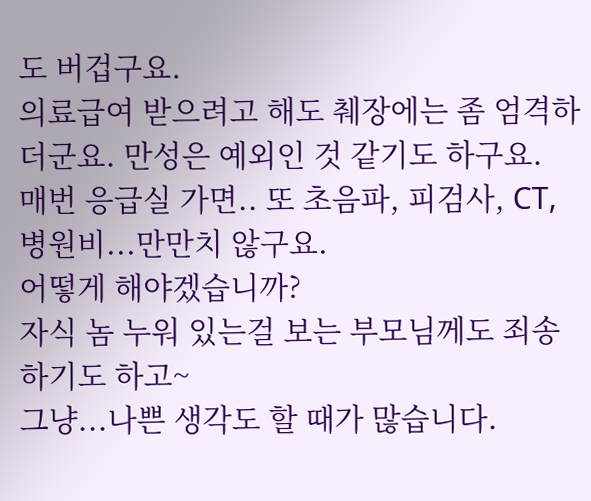도 버겁구요.
의료급여 받으려고 해도 췌장에는 좀 엄격하더군요. 만성은 예외인 것 같기도 하구요.
매번 응급실 가면.. 또 초음파, 피검사, CT, 병원비...만만치 않구요.
어떻게 해야겠습니까?
자식 놈 누워 있는걸 보는 부모님께도 죄송하기도 하고~
그냥...나쁜 생각도 할 때가 많습니다.